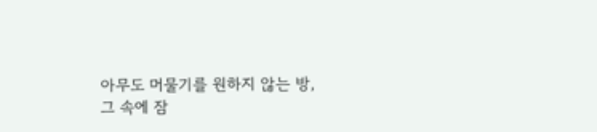아무도 머물기를 원하지 않는 방,
그 속에 잠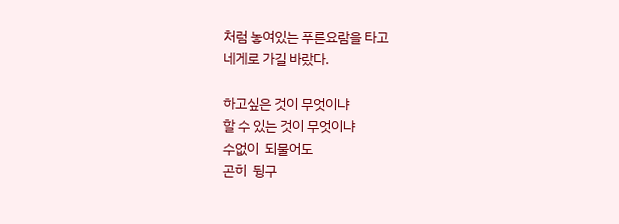처럼 놓여있는 푸른요람을 타고
네게로 가길 바랐다.

하고싶은 것이 무엇이냐
할 수 있는 것이 무엇이냐
수없이  되물어도
곤히  뒹구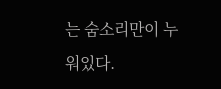는 숨소리만이 누워있다.